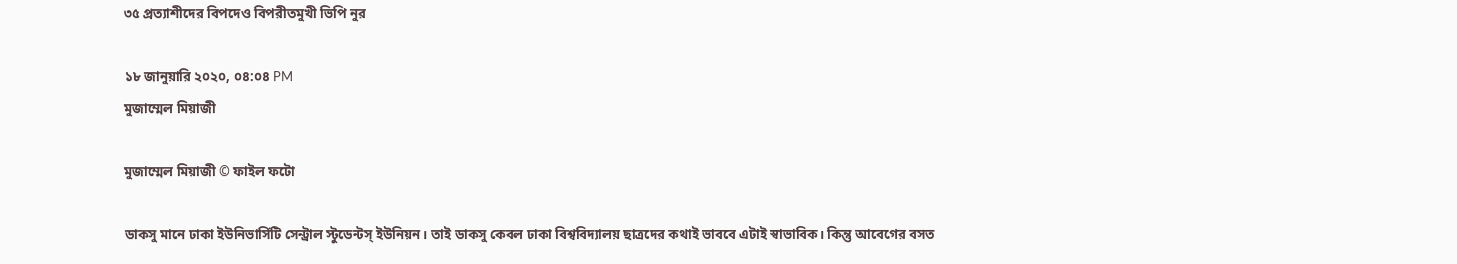৩৫ প্রত্যাশীদের বিপদেও বিপরীতমুখী ভিপি নুর

১৮ জানুয়ারি ২০২০, ০৪:০৪ PM
মুজাম্মেল মিয়াজী

মুজাম্মেল মিয়াজী © ফাইল ফটো

ডাকসু মানে ঢাকা ইউনিভার্সিটি সেন্ট্রাল স্টুডেন্টস্ ইউনিয়ন। তাই ডাকসু কেবল ঢাকা বিশ্ববিদ্যালয় ছাত্রদের কথাই ভাববে এটাই স্বাভাবিক। কিন্তু আবেগের বসত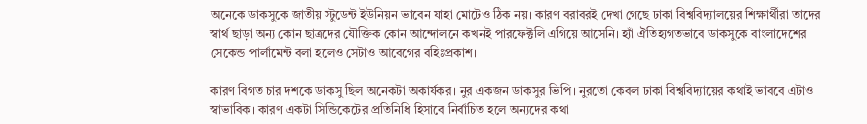অনেকে ডাকসুকে জাতীয় স্টুডেন্ট ইউনিয়ন ভাবেন যাহা মোটেও ঠিক নয়। কারণ বরাবরই দেখা গেছে ঢাকা বিশ্ববিদ্যালয়ের শিক্ষার্থীরা তাদের স্বার্থ ছাড়া অন্য কোন ছাত্রদের যৌক্তিক কোন আন্দোলনে কখনই পারফেক্টলি এগিয়ে আসেনি। হ্যাঁ ঐতিহ্যগতভাবে ডাকসুকে বাংলাদেশের সেকেন্ড পার্লামেন্ট বলা হলেও সেটাও আবেগের বহিঃপ্রকাশ।

কারণ বিগত চার দশকে ডাকসু ছিল অনেকটা অকার্যকর। নুর একজন ডাকসুর ভিপি। নুরতো কেবল ঢাকা বিশ্ববিদ্যায়ের কথাই ভাববে এটাও স্বাভাবিক। কারণ একটা সিন্ডিকেটের প্রতিনিধি হিসাবে নির্বাচিত হলে অন্যদের কথা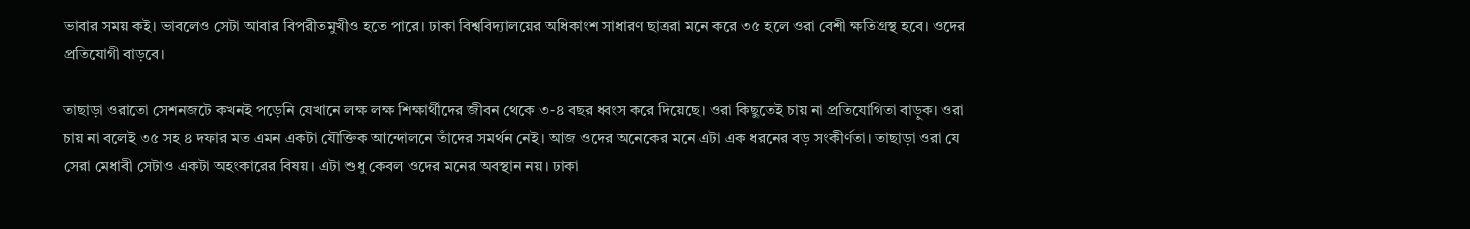ভাবার সময় কই। ভাবলেও সেটা আবার বিপরীতমুখীও হতে পারে। ঢাকা বিশ্ববিদ্যালয়ের অধিকাংশ সাধারণ ছাত্ররা মনে করে ৩৫ হলে ওরা বেশী ক্ষতিগ্রস্থ হবে। ওদের প্রতিযোগী বাড়বে।

তাছাড়া ওরাতো সেশনজটে কখনই পড়েনি যেখানে লক্ষ লক্ষ শিক্ষার্থীদের জীবন থেকে ৩-৪ বছর ধ্বংস করে দিয়েছে। ওরা কিছুতেই চায় না প্রতিযোগিতা বাড়ুক। ওরা চায় না বলেই ৩৫ সহ ৪ দফার মত এমন একটা যৌক্তিক আন্দোলনে তাঁদের সমর্থন নেই। আজ ওদের অনেকের মনে এটা এক ধরনের বড় সংকীর্ণতা। তাছাড়া ওরা যে সেরা মেধাবী সেটাও একটা অহংকারের বিষয়। এটা শুধু কেবল ওদের মনের অবস্থান নয়। ঢাকা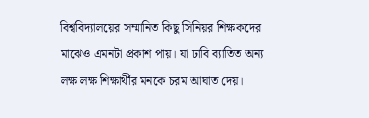বিশ্ববিদ্যালয়ের সম্মানিত কিছু সিনিয়র শিক্ষকদের মাঝেও এমনটা প্রকাশ পায়। যা ঢাবি ব্যাতিত অন্য লক্ষ লক্ষ শিক্ষার্থীর মনকে চরম আঘাত দেয়।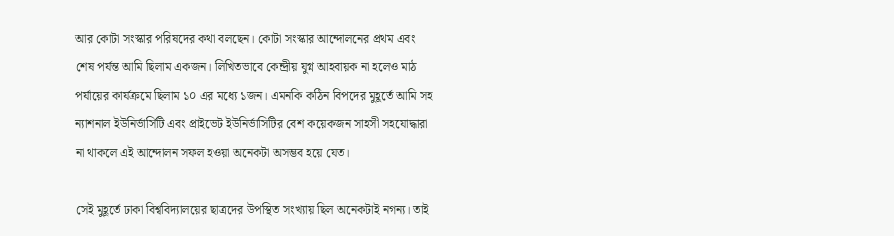আর কোটা সংস্কার পরিষদের কথা বলছেন। কোটা সংস্কার আন্দোলনের প্রথম এবং শেষ পর্যন্ত আমি ছিলাম একজন। লিখিতভাবে কেন্দ্রীয় যুগ্ন আহবায়ক না হলেও মাঠ পর্যায়ের কার্যক্রমে ছিলাম ১০ এর মধ্যে ১জন। এমনকি কঠিন বিপদের মুহূর্তে আমি সহ ন্যাশনাল ইউনির্ভার্সিটি এবং প্রাইভেট ইউনির্ভাসিটির বেশ কয়েকজন সাহসী সহযোদ্ধারা না থাকলে এই আন্দোলন সফল হওয়া অনেকটা অসম্ভব হয়ে যেত।

সেই মুহূর্তে ঢাকা বিশ্ববিদ্যালয়ের ছাত্রদের উপস্থিত সংখ্যায় ছিল অনেকটাই নগন্য। তাই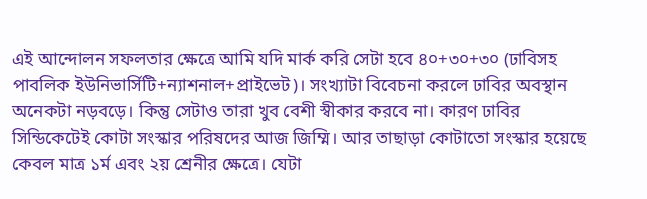এই আন্দোলন সফলতার ক্ষেত্রে আমি যদি মার্ক করি সেটা হবে ৪০+৩০+৩০ (ঢাবিসহ পাবলিক ইউনিভার্সিটি+ন্যাশনাল+প্রাইভেট)। সংখ্যাটা বিবেচনা করলে ঢাবির অবস্থান অনেকটা নড়বড়ে। কিন্তু সেটাও তারা খুব বেশী স্বীকার করবে না। কারণ ঢাবির সিন্ডিকেটেই কোটা সংস্কার পরিষদের আজ জিম্মি। আর তাছাড়া কোটাতো সংস্কার হয়েছে কেবল মাত্র ১র্ম এবং ২য় শ্রেনীর ক্ষেত্রে। যেটা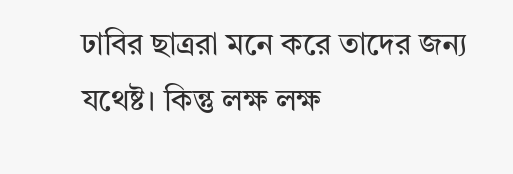ঢাবির ছাত্ররা মনে করে তাদের জন্য যথেষ্ট। কিন্তু লক্ষ লক্ষ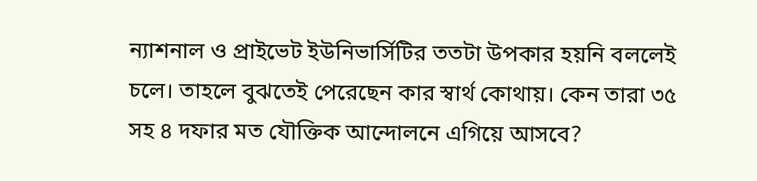ন্যাশনাল ও প্রাইভেট ইউনিভার্সিটির ততটা উপকার হয়নি বললেই চলে। তাহলে বুঝতেই পেরেছেন কার স্বার্থ কোথায়। কেন তারা ৩৫ সহ ৪ দফার মত যৌক্তিক আন্দোলনে এগিয়ে আসবে?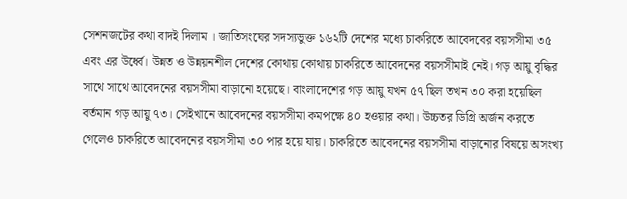সেশনজটের কথা বাদই দিলাম । জাতিসংঘের সদস্যভুক্ত ১৬২টি দেশের মধ্যে চাকরিতে আবেদবের বয়সসীমা ৩৫ এবং এর উর্ধ্বে। উন্নত ও উন্নয়নশীল দেশের কোথায় কোথায় চাকরিতে আবেদনের বয়সসীমাই নেই। গড় আয়ু বৃদ্ধির সাথে সাথে আবেদনের বয়সসীমা বাড়ানো হয়েছে। বাংলাদেশের গড় আয়ু যখন ৫৭ ছিল তখন ৩০ করা হয়েছিল বর্তমান গড় আয়ু ৭৩। সেইখানে আবেদনের বয়সসীমা কমপক্ষে ৪০ হওয়ার কথা। উচ্চতর ডিগ্রি অর্জন করতে গেলেও চাকরিতে আবেদনের বয়সসীমা ৩০ পার হয়ে যায়। চাকরিতে আবেদনের বয়সসীমা বাড়ানোর বিষয়ে অসংখ্য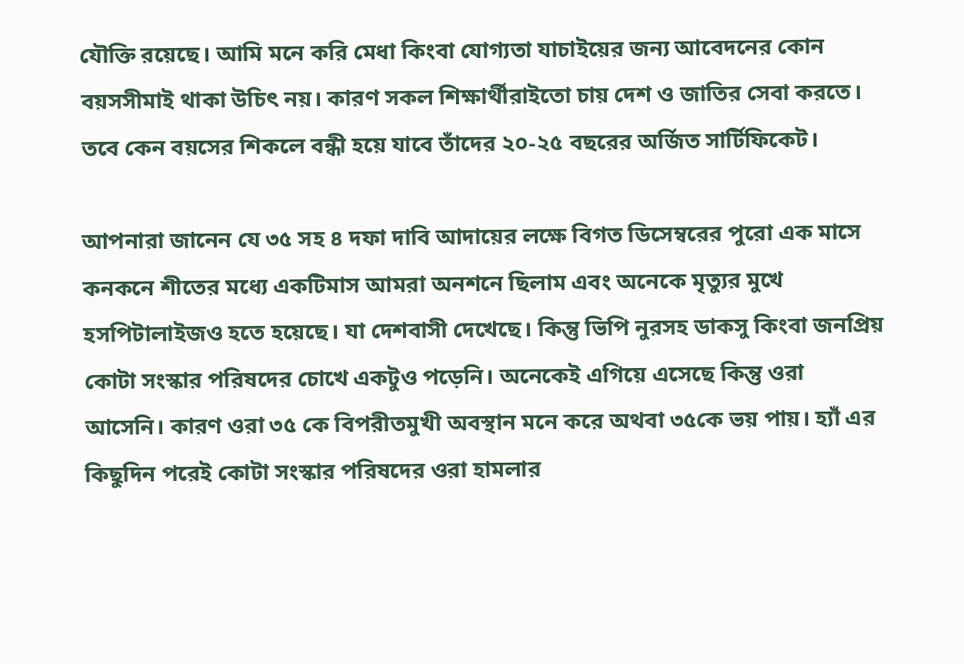যৌক্তি রয়েছে। আমি মনে করি মেধা কিংবা যোগ্যতা যাচাইয়ের জন্য আবেদনের কোন বয়সসীমাই থাকা উচিৎ নয়। কারণ সকল শিক্ষার্থীরাইতো চায় দেশ ও জাতির সেবা করতে। তবে কেন বয়সের শিকলে বন্ধী হয়ে যাবে তাঁদের ২০-২৫ বছরের অর্জিত সার্টিফিকেট।

আপনারা জানেন যে ৩৫ সহ ৪ দফা দাবি আদায়ের লক্ষে বিগত ডিসেম্বরের পুরো এক মাসে কনকনে শীতের মধ্যে একটিমাস আমরা অনশনে ছিলাম এবং অনেকে মৃত্যুর মুখে হসপিটালাইজও হতে হয়েছে। যা দেশবাসী দেখেছে। কিন্তু ভিপি নুরসহ ডাকসু কিংবা জনপ্রিয় কোটা সংস্কার পরিষদের চোখে একটুও পড়েনি। অনেকেই এগিয়ে এসেছে কিন্তু ওরা আসেনি। কারণ ওরা ৩৫ কে বিপরীতমুখী অবস্থান মনে করে অথবা ৩৫কে ভয় পায়। হ্যাঁ এর কিছুদিন পরেই কোটা সংস্কার পরিষদের ওরা হামলার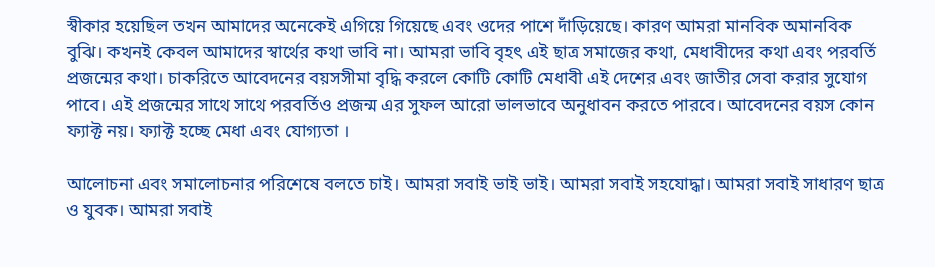স্বীকার হয়েছিল তখন আমাদের অনেকেই এগিয়ে গিয়েছে এবং ওদের পাশে দাঁড়িয়েছে। কারণ আমরা মানবিক অমানবিক বুঝি। কখনই কেবল আমাদের স্বার্থের কথা ভাবি না। আমরা ভাবি বৃহৎ এই ছাত্র সমাজের কথা, মেধাবীদের কথা এবং পরবর্তি প্রজন্মের কথা। চাকরিতে আবেদনের বয়সসীমা বৃদ্ধি করলে কোটি কোটি মেধাবী এই দেশের এবং জাতীর সেবা করার সুযোগ পাবে। এই প্রজন্মের সাথে সাথে পরবর্তিও প্রজন্ম এর সুফল আরো ভালভাবে অনুধাবন করতে পারবে। আবেদনের বয়স কোন ফ্যাক্ট নয়। ফ্যাক্ট হচ্ছে মেধা এবং যোগ্যতা ।

আলোচনা এবং সমালোচনার পরিশেষে বলতে চাই। আমরা সবাই ভাই ভাই। আমরা সবাই সহযোদ্ধা। আমরা সবাই সাধারণ ছাত্র ও যুবক। আমরা সবাই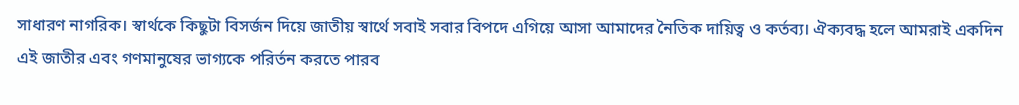সাধারণ নাগরিক। স্বার্থকে কিছুটা বিসর্জন দিয়ে জাতীয় স্বার্থে সবাই সবার বিপদে এগিয়ে আসা আমাদের নৈতিক দায়িত্ব ও কর্তব্য। ঐক্যবদ্ধ হলে আমরাই একদিন এই জাতীর এবং গণমানুষের ভাগ্যকে পরির্তন করতে পারব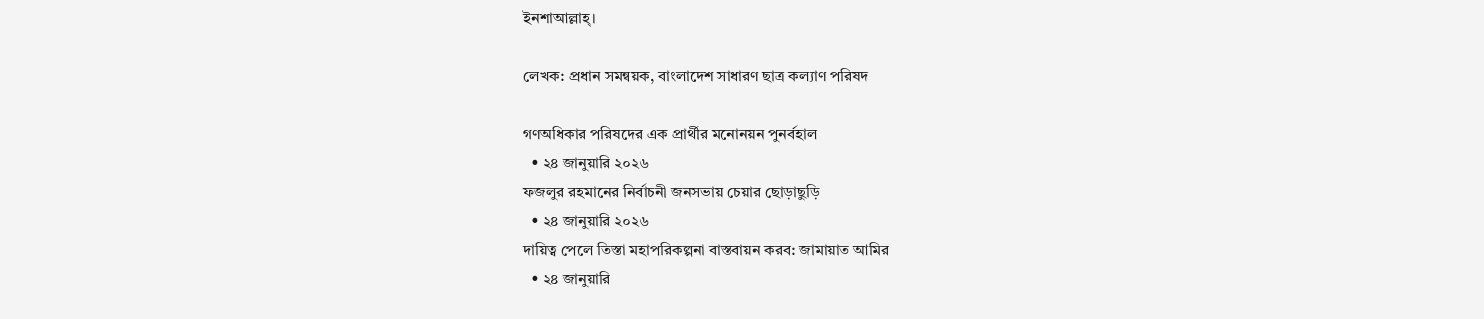ইনশাআল্লাহ্।

লেখক: প্রধান সমন্বয়ক, বাংলাদেশ সাধারণ ছাত্র কল্যাণ পরিষদ

গণঅধিকার পরিষদের এক প্রার্থীর মনোনয়ন পুনর্বহাল
  • ২৪ জানুয়ারি ২০২৬
ফজলুর রহমানের নির্বাচনী জনসভায় চেয়ার ছোড়াছুড়ি
  • ২৪ জানুয়ারি ২০২৬
দায়িত্ব পেলে তিস্তা মহাপরিকল্পনা বাস্তবায়ন করব: জামায়াত আমির
  • ২৪ জানুয়ারি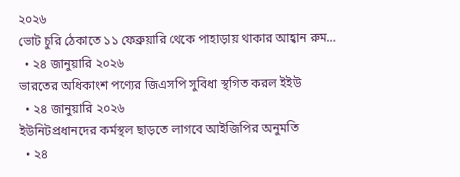২০২৬
ভোট চুরি ঠেকাতে ১১ ফেব্রুয়ারি থেকে পাহাড়ায় থাকার আহ্বান রুম…
  • ২৪ জানুয়ারি ২০২৬
ভারতের অধিকাংশ পণ্যের জিএসপি সুবিধা স্থগিত করল ইইউ
  • ২৪ জানুয়ারি ২০২৬
ইউনিটপ্রধানদের কর্মস্থল ছাড়তে লাগবে আইজিপির অনুমতি
  • ২৪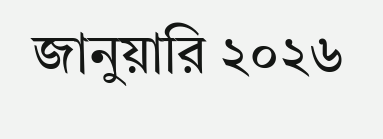জানুয়ারি ২০২৬